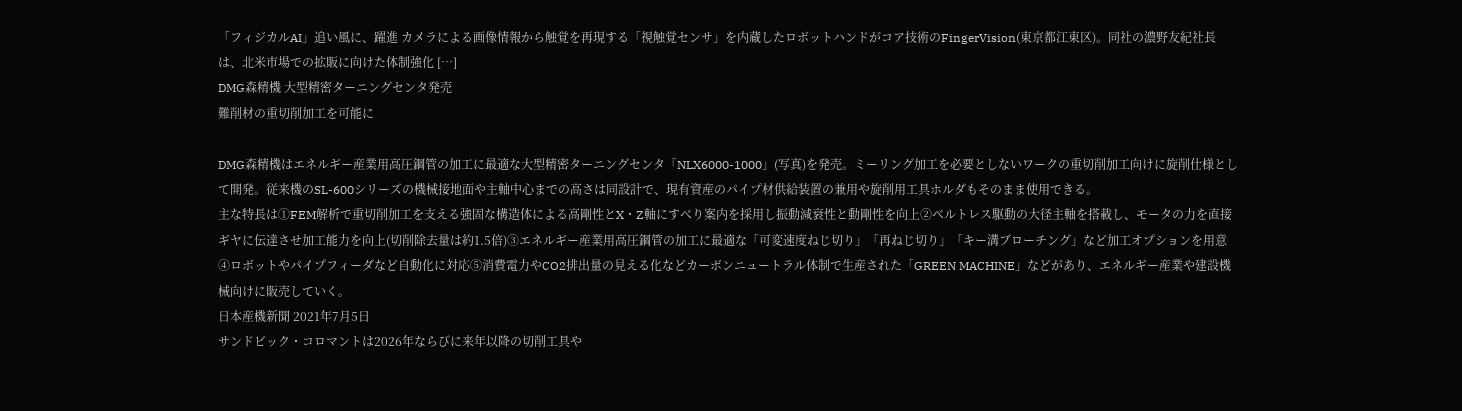「フィジカルAI」追い風に、躍進 カメラによる画像情報から触覚を再現する「視触覚センサ」を内蔵したロボットハンドがコア技術のFingerVision(東京都江東区)。同社の濃野友紀社長は、北米市場での拡販に向けた体制強化 […]
DMG森精機 大型精密ターニングセンタ発売
難削材の重切削加工を可能に

DMG森精機はエネルギー産業用高圧鋼管の加工に最適な大型精密ターニングセンタ「NLX6000-1000」(写真)を発売。ミーリング加工を必要としないワークの重切削加工向けに旋削仕様として開発。従来機のSL-600シリーズの機械接地面や主軸中心までの高さは同設計で、現有資産のパイプ材供給装置の兼用や旋削用工具ホルダもそのまま使用できる。
主な特長は①FEM解析で重切削加工を支える強固な構造体による高剛性とX・Z軸にすべり案内を採用し振動減衰性と動剛性を向上②ベルトレス駆動の大径主軸を搭載し、モータの力を直接ギヤに伝達させ加工能力を向上(切削除去量は約1.5倍)③エネルギー産業用高圧鋼管の加工に最適な「可変速度ねじ切り」「再ねじ切り」「キー溝ブローチング」など加工オプションを用意④ロボットやパイプフィーダなど自動化に対応⑤消費電力やCO2排出量の見える化などカーボンニュートラル体制で生産された「GREEN MACHINE」などがあり、エネルギー産業や建設機械向けに販売していく。
日本産機新聞 2021年7月5日
サンドビック・コロマントは2026年ならびに来年以降の切削工具や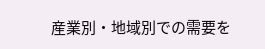産業別・地域別での需要を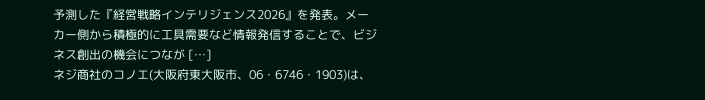予測した『経営戦略インテリジェンス2026』を発表。メーカー側から積極的に工具需要など情報発信することで、ビジネス創出の機会につなが […]
ネジ商社のコノエ(大阪府東大阪市、06・6746・1903)は、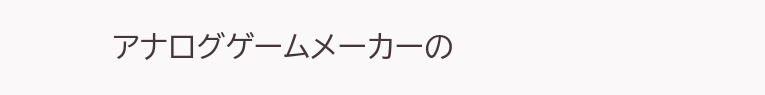アナログゲームメーカーの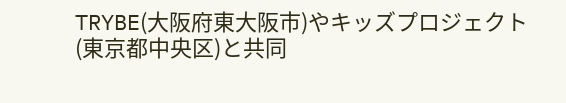TRYBE(大阪府東大阪市)やキッズプロジェクト(東京都中央区)と共同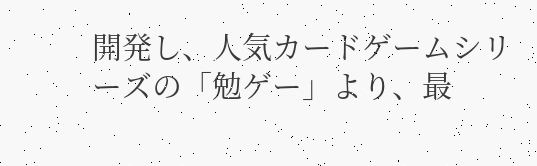開発し、人気カードゲームシリーズの「勉ゲー」より、最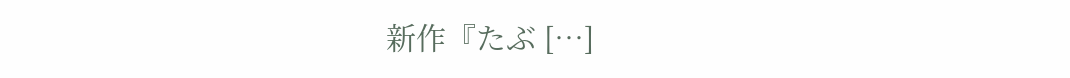新作『たぶ […]